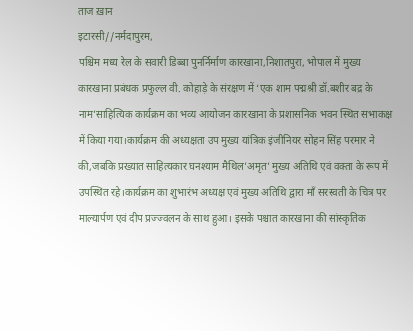ताज ख़ान
इटारसी//नर्मदापुरम,
पश्चिम मध्य रेल के सवारी डिब्बा पुनर्निर्माण कारखाना,निशातपुरा, भोपाल में मुख्य कारखाना प्रबंधक प्रफुल्ल वी. कोहाड़े के संरक्षण में ‘एक शाम पद्मश्री डॉ.बशीर बद्र के नाम’साहित्यिक कार्यक्रम का भव्य आयोजन कारखाना के प्रशासनिक भवन स्थित सभाकक्ष में किया गया।कार्यक्रम की अध्यक्षता उप मुख्य यांत्रिक इंजीनियर सोहन सिंह परमार ने की,जबकि प्रख्यात साहित्यकार घनश्याम मैथिल’अमृत’ मुख्य अतिथि एवं वक्ता के रूप में उपस्थित रहे।कार्यक्रम का शुभारंभ अध्यक्ष एवं मुख्य अतिथि द्वारा माँ सरस्वती के चित्र पर माल्यार्पण एवं दीप प्रज्ज्वलन के साथ हुआ। इसके पश्चात कारखाना की सांस्कृतिक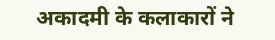अकादमी के कलाकारों ने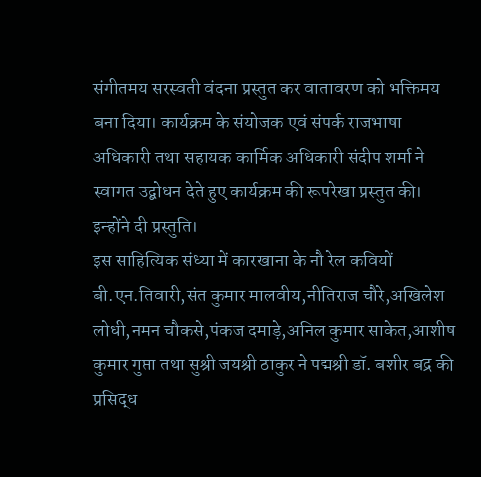संगीतमय सरस्वती वंदना प्रस्तुत कर वातावरण को भक्तिमय बना दिया। कार्यक्रम के संयोजक एवं संपर्क राजभाषा अधिकारी तथा सहायक कार्मिक अधिकारी संदीप शर्मा ने स्वागत उद्बोधन देते हुए कार्यक्रम की रूपरेखा प्रस्तुत की।
इन्होंने दी प्रस्तुति।
इस साहित्यिक संध्या में कारखाना के नौ रेल कवियों बी.एन.तिवारी,संत कुमार मालवीय,नीतिराज चौरे,अखिलेश लोधी,नमन चौकसे,पंकज दमाड़े,अनिल कुमार साकेत,आशीष कुमार गुप्ता तथा सुश्री जयश्री ठाकुर ने पद्मश्री डॉ. बशीर बद्र की प्रसिद्ध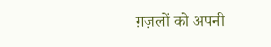ग़ज़लों को अपनी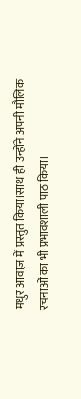मधुर आवाज़ में प्रस्तुत किया।साथ ही उन्होंने अपनी मौलिक रचनाओं का भी प्रभावशाली पाठ किया।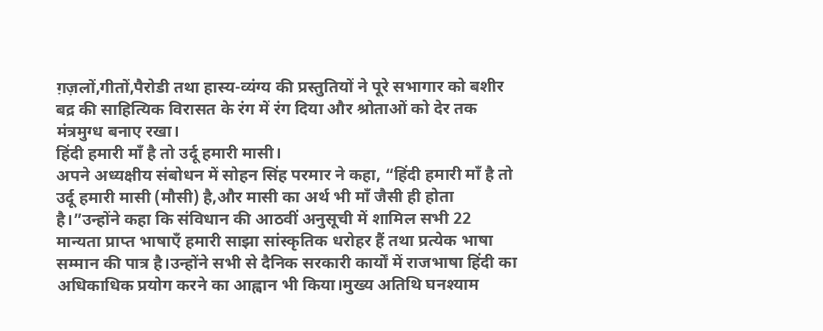ग़ज़लों,गीतों,पैरोडी तथा हास्य-व्यंग्य की प्रस्तुतियों ने पूरे सभागार को बशीर बद्र की साहित्यिक विरासत के रंग में रंग दिया और श्रोताओं को देर तक मंत्रमुग्ध बनाए रखा।
हिंदी हमारी माँ है तो उर्दू हमारी मासी।
अपने अध्यक्षीय संबोधन में सोहन सिंह परमार ने कहा, “हिंदी हमारी माँ है तो उर्दू हमारी मासी (मौसी) है,और मासी का अर्थ भी माँ जैसी ही होता है।”उन्होंने कहा कि संविधान की आठवीं अनुसूची में शामिल सभी 22 मान्यता प्राप्त भाषाएँ हमारी साझा सांस्कृतिक धरोहर हैं तथा प्रत्येक भाषा सम्मान की पात्र है।उन्होंने सभी से दैनिक सरकारी कार्यों में राजभाषा हिंदी का अधिकाधिक प्रयोग करने का आह्वान भी किया।मुख्य अतिथि घनश्याम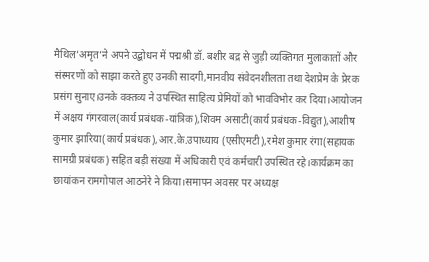मैथिल’अमृत’ने अपने उद्बोधन में पद्मश्री डॉ. बशीर बद्र से जुड़ी व्यक्तिगत मुलाकातों और संस्मरणों को साझा करते हुए उनकी सादगी,मानवीय संवेदनशीलता तथा देशप्रेम के प्रेरक प्रसंग सुनाए।उनके वक्तव्य ने उपस्थित साहित्य प्रेमियों को भावविभोर कर दिया।आयोजन में अक्षय गंगरवाल(कार्य प्रबंधक-यांत्रिक),शिवम असाटी(कार्य प्रबंधक-विद्युत),आशीष कुमार झारिया(कार्य प्रबंधक),आर.के.उपाध्याय (एसीएमटी),रमेश कुमार रंगा(सहायक सामग्री प्रबंधक) सहित बड़ी संख्या में अधिकारी एवं कर्मचारी उपस्थित रहे।कार्यक्रम का छायांकन रामगोपाल आठनेरे ने किया।समापन अवसर पर अध्यक्ष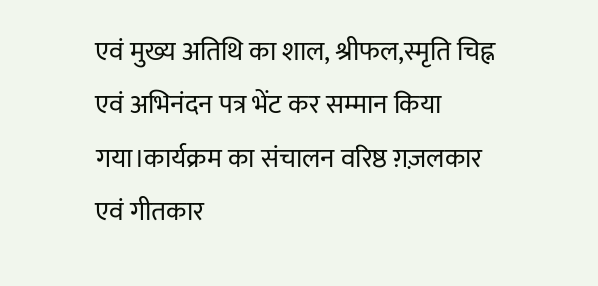एवं मुख्य अतिथि का शाल, श्रीफल,स्मृति चिह्न एवं अभिनंदन पत्र भेंट कर सम्मान किया गया।कार्यक्रम का संचालन वरिष्ठ ग़ज़लकार एवं गीतकार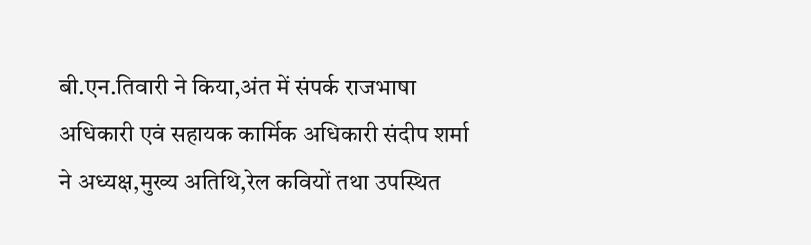बी.एन.तिवारी ने किया,अंत में संपर्क राजभाषा अधिकारी एवं सहायक कार्मिक अधिकारी संदीप शर्मा ने अध्यक्ष,मुख्य अतिथि,रेल कवियों तथा उपस्थित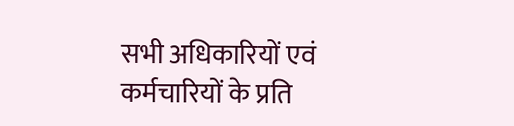सभी अधिकारियों एवं कर्मचारियों के प्रति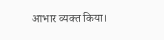आभार व्यक्त किया।